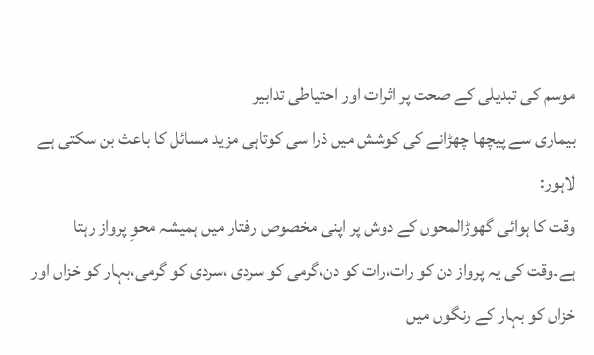موسم کی تبدیلی کے صحت پر اثرات اور احتیاطی تدابیر
بیماری سے پیچھا چھڑانے کی کوشش میں ذرا سی کوتاہی مزید مسائل کا باعث بن سکتی ہے
لاہور:
وقت کا ہوائی گھوڑالمحوں کے دوش پر اپنی مخصوص رفتار میں ہمیشہ محوِ پرواز رہتا ہے۔وقت کی یہ پرواز دن کو رات،رات کو دن،گرمی کو سردی ،سردی کو گرمی،بہار کو خزاں اور خزاں کو بہار کے رنگوں میں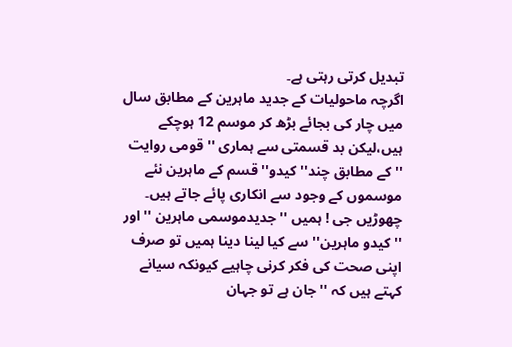تبدیل کرتی رہتی ہے۔
اگرچہ ماحولیات کے جدید ماہرین کے مطابق سال میں چار کی بجائے بڑھ کر موسم 12 ہوچکے ہیں،لیکن بد قسمتی سے ہماری '' قومی روایت '' کے مطابق چند'' کیدو'' قسم کے ماہرین نئے موسموں کے وجود سے انکاری پائے جاتے ہیں۔ چھوڑیں جی ! ہمیں ''جدیدموسمی ماہرین '' اور '' کیدو ماہرین'' سے کیا لینا دینا ہمیں تو صرف اپنی صحت کی فکر کرنی چاہیے کیونکہ سیانے کہتے ہیں کہ ''جان ہے تو جہان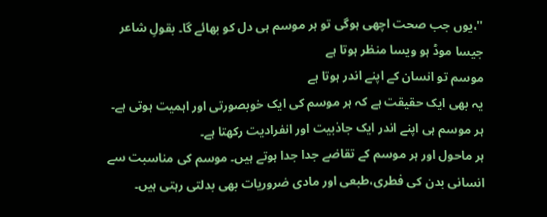''،یوں جب صحت اچھی ہوگی تو ہر موسم ہی دل کو بھائے گا۔ بقولِ شاعر
جیسا موڈ ہو ویسا منظر ہوتا ہے
موسم تو انسان کے اپنے اندر ہوتا ہے
یہ بھی ایک حقیقت ہے کہ ہر موسم کی ایک خوبصورتی اور اہمیت ہوتی ہے۔ ہر موسم ہی اپنے اندر ایک جاذبیت اور انفرادیت رکھتا ہے۔
ہر ماحول اور ہر موسم کے تقاضے جدا جدا ہوتے ہیں۔ موسم کی مناسبت سے انسانی بدن کی فطری،طبعی اور مادی ضروریات بھی بدلتی رہتی ہیں۔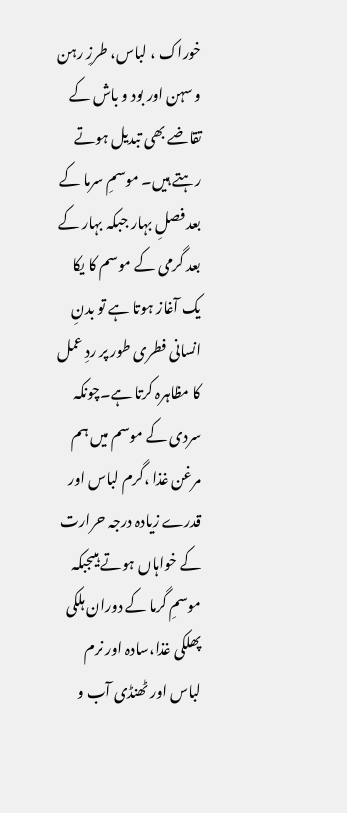خوراک ، لباس، طرزِ رہن و سہن اور بود و باش کے تقاضے بھی تبدیل ہوتے رہتے ہیں۔ موسمِ سرما کے بعد فصلِ بہار جبکہ بہار کے بعد گرمی کے موسم کا یکا یک آغاز ہوتا ہے تو بدنِ انسانی فطری طور پر ردِ عمل کا مظاہرہ کرتا ہے۔چونکہ سردی کے موسم میں ہم مرغن غذا ،گرم لباس اور قدرے زیادہ درجہ حرارت کے خواہاں ہوتے ہیںجبکہ موسمِ گرما کے دوران ہلکی پھلکی غذا،سادہ اور نرم لباس اور ٹھنڈی آب و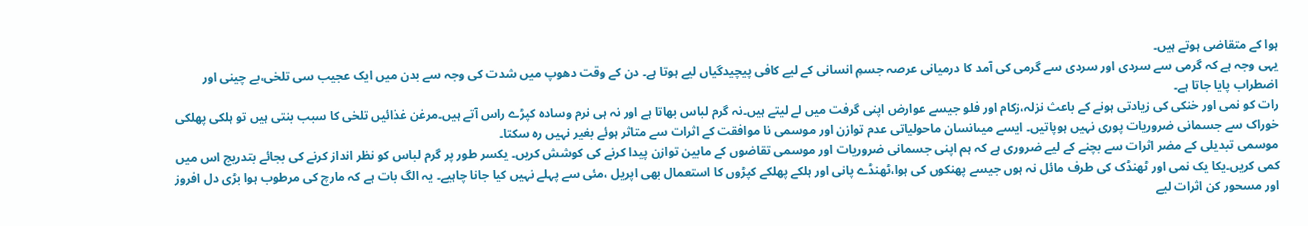ہوا کے متقاضی ہوتے ہیں۔
یہی وجہ ہے کہ گرمی سے سردی اور سردی سے گرمی کی آمد کا درمیانی عرصہ جسمِ انسانی کے لیے کافی پیچیدگیاں لیے ہوتا ہے۔ دن کے وقت دھوپ میں شدت کی وجہ سے بدن میں ایک عجیب سی تلخی،بے چینی اور اضطراب پایا جاتا ہے۔
رات کو نمی اور خنکی کی زیادتی ہونے کے باعث نزلہ،زکام اور فلو جیسے عوارض اپنی گرفت میں لے لیتے ہیں۔نہ گرم لباس بھاتا ہے اور نہ ہی نرم وسادہ کپڑے راس آتے ہیں۔مرغن غذائیں تلخی کا سبب بنتی ہیں تو ہلکی پھلکی خوراک سے جسمانی ضروریات پوری نہیں ہوپاتیں۔ ایسے میںانسان ماحولیاتی عدم توازن اور موسمی نا موافقت کے اثرات سے متاثر ہوئے بغیر نہیں رہ سکتا۔
موسمی تبدیلی کے مضر اثرات سے بچنے کے لیے ضروری ہے کہ ہم اپنی جسمانی ضروریات اور موسمی تقاضوں کے مابین توازن پیدا کرنے کی کوشش کریں۔ یکسر طور پر گرم لباس کو نظر انداز کرنے کی بجائے بتدریج اس میں کمی کریں۔یکا یک نمی اور ٹھنڈک کی طرف مائل نہ ہوں جیسے پھنکوں کی ہوا،ٹھنڈے پانی اور ہلکے پھلکے کپڑوں کا استعمال بھی اپریل ،مئی سے پہلے نہیں کیا جانا چاہیے۔ یہ الگ بات ہے کہ مارچ کی مرطوب ہوا بڑی دل افروز اور مسحور کن اثرات لیے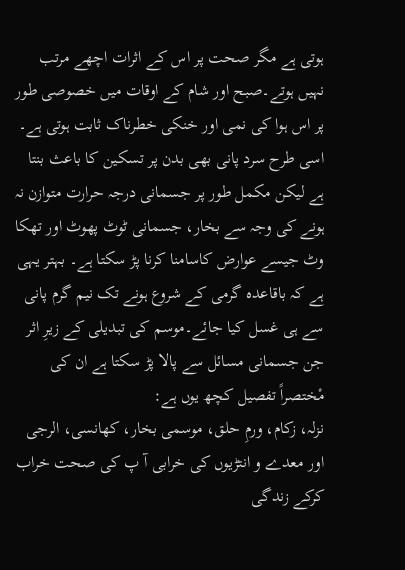ہوتی ہے مگر صحت پر اس کے اثرات اچھے مرتب نہیں ہوتے۔صبح اور شام کے اوقات میں خصوصی طور پر اس ہوا کی نمی اور خنکی خطرناک ثابت ہوتی ہے۔
اسی طرح سرد پانی بھی بدن پر تسکین کا باعث بنتا ہے لیکن مکمل طور پر جسمانی درجہ حرارت متوازن نہ ہونے کی وجہ سے بخار، جسمانی ٹوٹ پھوٹ اور تھکا وٹ جیسے عوارض کاسامنا کرنا پڑ سکتا ہے۔ بہتر یہی ہے کہ باقاعدہ گرمی کے شروع ہونے تک نیم گرم پانی سے ہی غسل کیا جائے۔موسم کی تبدیلی کے زیرِ اثر جن جسمانی مسائل سے پالا پڑ سکتا ہے ان کی مْختصراً تفصیل کچھ یوں ہے:
نزلہ، زکام، ورمِ حلق، موسمی بخار، کھانسی، الرجی اور معدے و انتڑیوں کی خرابی آ پ کی صحت خراب کرکے زندگی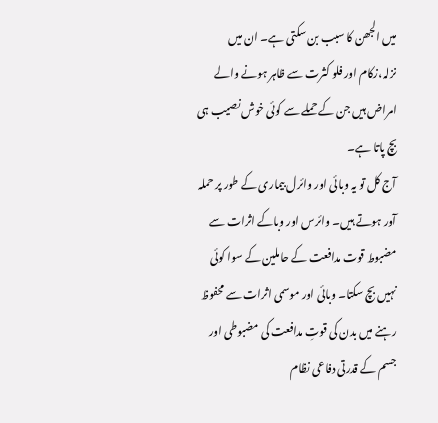میں الجھن کا سبب بن سکتی ہے۔ ان میں نزلہ،زکام اور فلو کثرت سے ظاہر ہونے والے امراض ہیں جن کے حملے سے کوئی خوش نصیب ہی بچ پاتا ہے۔
آج کل تو یہ وبائی اور وائرل بیماری کے طور پر حملہ آور ہوتے ہیں۔ وائرس اور وباکے اثرات سے مضبوط قوت مدافعت کے حاملین کے سوا کوئی نہیں بچ سکتا۔ وبائی اور موسمی اثرات سے محفوظ رہنے میں بدن کی قوتِ مدافعت کی مضبوطی اور جسم کے قدرتی دفاعی نظام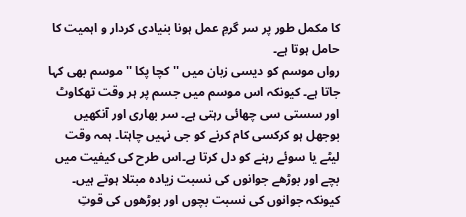کا مکمل طور پر سر گرمِ عمل ہونا بنیادی کردار و اہمیت کا حامل ہوتا ہے۔
رواں موسم کو دیسی زبان میں ''کچا پکا '' موسم بھی کہا جاتا ہے۔ کیونکہ اس موسم میں جسم پر ہر وقت تھکاوٹ اور سستی سی چھائی رہتی ہے۔ سر بھاری اور آنکھیں بوجھل ہو کرکسی کام کرنے کو جی نہیں چاہتا۔ ہمہ وقت لیٹے یا سوئے رہنے کو دل کرتا ہے۔اس طرح کی کیفیت میں بچے اور بوڑھے جوانوں کی نسبت زیادہ مبتلا ہوتے ہیں۔ کیونکہ جوانوں کی نسبت بچوں اور بوڑھوں کی قوتِ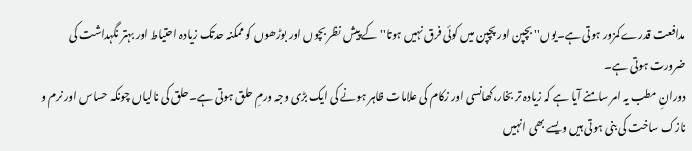مدافعت قدرے کمزور ہوتی ہے۔یوں'' بچپن اور پچپن میں کوئی فرق نہیں ہوتا'' کے پیش نظر بچوں اور بوڑھوں کو ممکنہ حدتک زیادہ احتیاط اور بہتر نگہداشت کی ضرورت ہوتی ہے۔
دورانِ مطب یہ امر سامنے آیا ہے کہ زیادہ تر بخار،کھانسی اور زکام کی علامات ظاہر ہونے کی ایک بڑی وجہ ورمِ حلق ہوتی ہے۔حلق کی نالیاں چونکہ حساس اور نرم و نازک ساخت کی بنی ہوتی ہیں ویسے بھی انہیں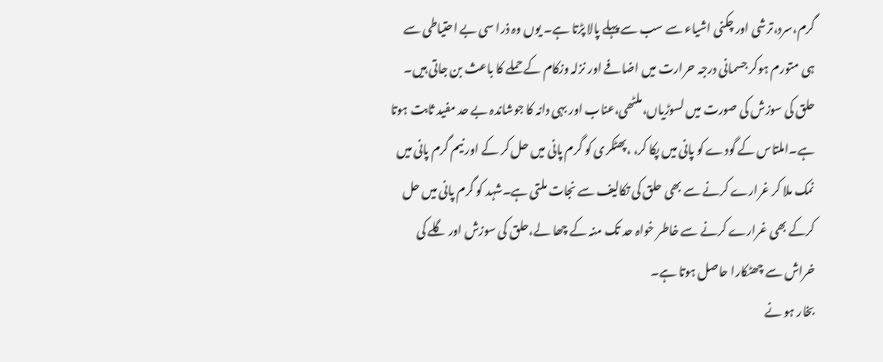گرم،سرد،ترشی اور چکنی اشیاء سے سب سے پہلے پالا پڑتا ہے۔ یوں وہ ذرا سی بے احتیاطی سے ہی متورم ہوکر جسمانی درجہ حرارت میں اضافے اور نزلہ وزکام کے حملے کا باعث بن جاتی ہیں۔
حلق کی سوزش کی صورت میں لسوڑیاں،ملٹھی،عناب اور بہی دانہ کا جوشاندہ بے حد مفید ثابت ہوتا ہے۔املتاس کے گودے کو پانی میں پکا کر، ،پھٹکری کو گرم پانی میں حل کر کے اور نیم گرم پانی میں نمک ملا کر غرارے کرنے سے بھی حلق کی تکالیف سے نجات ملتی ہے۔شہد کو گرم پانی میں حل کرکے بھی غرارے کرنے سے خاطر خواہ حد تک منہ کے چھا لے،حلق کی سوزش اور گلے کی خراش سے چھٹکارا حاصل ہوتا ہے۔
بخار ہو نے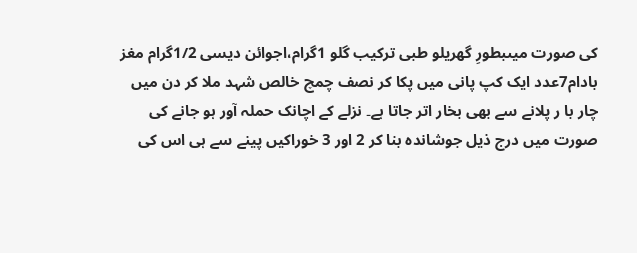کی صورت میںبطورِ گھریلو طبی ترکیب گلو 1گرام،اجوائن دیسی 1/2گرام مغز بادام7عدد ایک کپ پانی میں پکا کر نصف چمچ خالص شہد ملا کر دن میں چار با ر پلانے سے بھی بخار اتر جاتا ہے۔ نزلے کے اچانک حملہ آور ہو جانے کی صورت میں درج ذیل جوشاندہ بنا کر 2 اور 3 خوراکیں پینے سے ہی اس کی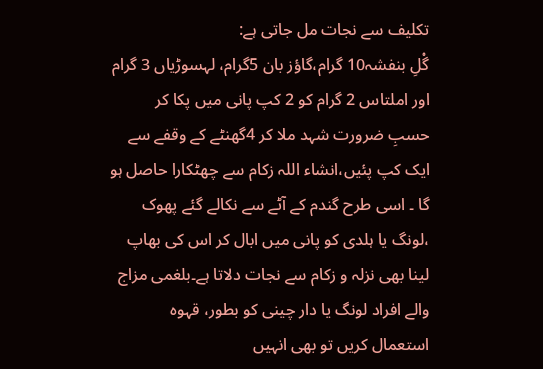تکلیف سے نجات مل جاتی ہے:
گْلِ بنفشہ10 گرام،گاؤز بان 5گرام، لہسوڑیاں 3 گرام اور املتاس 2 گرام کو 2 کپ پانی میں پکا کر حسبِ ضرورت شہد ملا کر 4گھنٹے کے وقفے سے ایک کپ پئیں،انشاء اللہ زکام سے چھٹکارا حاصل ہو گا ۔ اسی طرح گندم کے آٹے سے نکالے گئے پھوک ،لونگ یا ہلدی کو پانی میں ابال کر اس کی بھاپ لینا بھی نزلہ و زکام سے نجات دلاتا ہے۔بلغمی مزاج والے افراد لونگ یا دار چینی کو بطور، قہوہ استعمال کریں تو بھی انہیں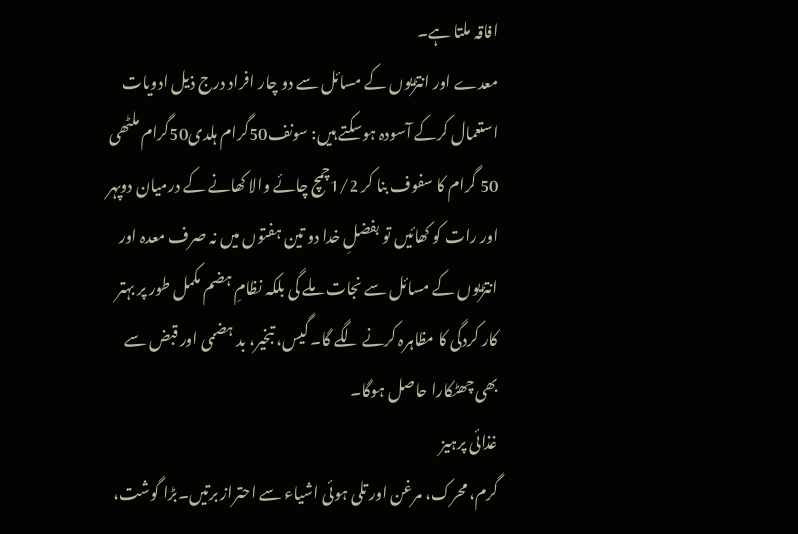افاقہ ملتا ہے۔
معدے اور انتڑیوں کے مسائل سے دو چار افراد درج ذیل ادویات استعمال کرکے آسودہ ہوسکتے ہیں: سونف50گرام ہلدی50گرام ملٹھی 50 گرام کا سفوف بنا کر 1/2چمچ چائے والا کھانے کے درمیان دوپہر اور رات کو کھائیں تو بفضلِ خدا دو تین ہفتوں میں نہ صرف معدہ اور انتڑیوں کے مسائل سے نجات ملے گی بلکہ نظامِ ہضم مکمل طور پر بہتر کار کردگی کا مظاہرہ کرنے لگے گا۔ گیس، تبخیر، بد ہضمی اور قبض سے بھی چھٹکارا حاصل ہوگا۔
غذائی پرہیز
گرم، محرک، مرغن اور تلی ہوئی اشیاء سے احتراز برتیں۔بڑا گوشت،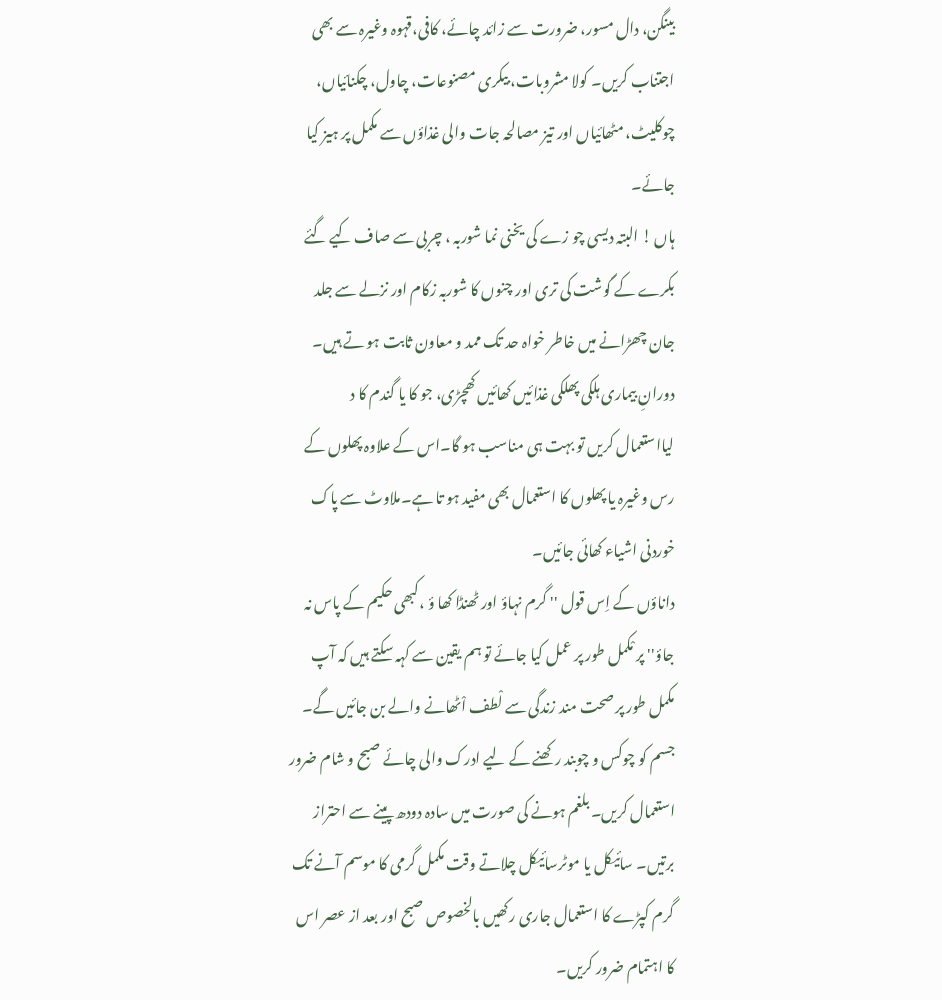بینگن، دال مسور، ضرورت سے زائد چائے، کافی،قہوہ وغیرہ سے بھی اجتناب کریں۔ کولا مشروبات، بیکری مصنوعات، چاول، چکنائیاں، چوکلیٹ، مٹھائیاں اور تیز مصالحہ جات والی غذاؤں سے مکمل پر ہیز کیا جائے۔
ہاں ! البتہ دیسی چو زے کی یخنی نما شوربہ ، چربی سے صاف کیے گئے بکرے کے گوشت کی تری اور چنوں کا شوربہ زکام اور نزلے سے جلد جان چھڑانے میں خاطر خواہ حد تک ممد و معاون ثابت ہو تے ہیں۔ دورانِ بیماری ہلکی پھلکی غذائیں کھائیں کھچڑی، جو کا یا گندم کا د لیااستعمال کریں تو بہت ہی مناسب ہو گا۔اس کے علاوہ پھلوں کے رس وغیرہ یا پھلوں کا استعمال بھی مفید ہو تا ہے۔ملاوٹ سے پاک خوردنی اشیاء کھائی جائیں۔
داناؤں کے اِس قول '' گرم نہاؤ اور ٹھنڈا کھا ؤ ،کبھی حکیم کے پاس نہ جاؤ'' پر مْکمل طور پر عمل کیا جائے تو ہم یقین سے کہہ سکتے ہیں کہ آپ مکمل طور پر صحت مند زندگی سے لْطف اْٹھانے والے بن جائیں گے۔ جسم کو چوکس و چوبند رکھنے کے لیے ادرک والی چائے صبح و شام ضرور استعمال کریں۔ بلغم ہونے کی صورت میں سادہ دودھ پینے سے احتراز برتیں۔ سائیکل یا موٹرسائیکل چلاتے وقت مکمل گرمی کا موسم آنے تک گرم کپڑے کا استعمال جاری رکھیں بالخصوص صبح اور بعد از عصر اس کا اہتمام ضرور کریں۔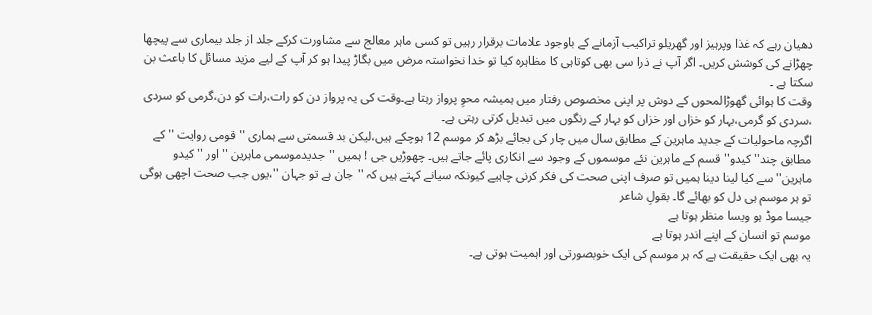دھیان رہے کہ غذا وپرہیز اور گھریلو تراکیب آزمانے کے باوجود علامات برقرار رہیں تو کسی ماہر معالج سے مشاورت کرکے جلد از جلد بیماری سے پیچھا چھڑانے کی کوشش کریں۔ اگر آپ نے ذرا سی بھی کوتاہی کا مظاہرہ کیا تو خدا نخواستہ مرض میں بگاڑ پیدا ہو کر آپ کے لیے مزید مسائل کا باعث بن سکتا ہے ۔
وقت کا ہوائی گھوڑالمحوں کے دوش پر اپنی مخصوص رفتار میں ہمیشہ محوِ پرواز رہتا ہے۔وقت کی یہ پرواز دن کو رات،رات کو دن،گرمی کو سردی ،سردی کو گرمی،بہار کو خزاں اور خزاں کو بہار کے رنگوں میں تبدیل کرتی رہتی ہے۔
اگرچہ ماحولیات کے جدید ماہرین کے مطابق سال میں چار کی بجائے بڑھ کر موسم 12 ہوچکے ہیں،لیکن بد قسمتی سے ہماری '' قومی روایت '' کے مطابق چند'' کیدو'' قسم کے ماہرین نئے موسموں کے وجود سے انکاری پائے جاتے ہیں۔ چھوڑیں جی ! ہمیں ''جدیدموسمی ماہرین '' اور '' کیدو ماہرین'' سے کیا لینا دینا ہمیں تو صرف اپنی صحت کی فکر کرنی چاہیے کیونکہ سیانے کہتے ہیں کہ ''جان ہے تو جہان ''،یوں جب صحت اچھی ہوگی تو ہر موسم ہی دل کو بھائے گا۔ بقولِ شاعر
جیسا موڈ ہو ویسا منظر ہوتا ہے
موسم تو انسان کے اپنے اندر ہوتا ہے
یہ بھی ایک حقیقت ہے کہ ہر موسم کی ایک خوبصورتی اور اہمیت ہوتی ہے۔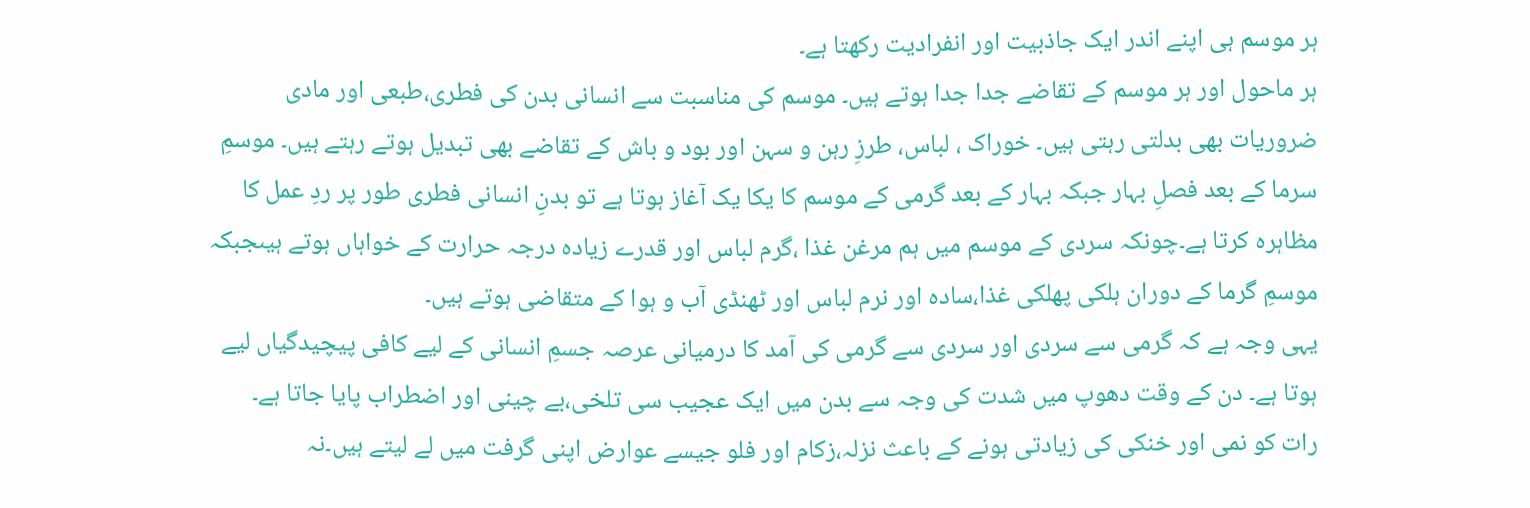ہر موسم ہی اپنے اندر ایک جاذبیت اور انفرادیت رکھتا ہے۔
ہر ماحول اور ہر موسم کے تقاضے جدا جدا ہوتے ہیں۔ موسم کی مناسبت سے انسانی بدن کی فطری،طبعی اور مادی ضروریات بھی بدلتی رہتی ہیں۔ خوراک ، لباس، طرزِ رہن و سہن اور بود و باش کے تقاضے بھی تبدیل ہوتے رہتے ہیں۔ موسمِ سرما کے بعد فصلِ بہار جبکہ بہار کے بعد گرمی کے موسم کا یکا یک آغاز ہوتا ہے تو بدنِ انسانی فطری طور پر ردِ عمل کا مظاہرہ کرتا ہے۔چونکہ سردی کے موسم میں ہم مرغن غذا ،گرم لباس اور قدرے زیادہ درجہ حرارت کے خواہاں ہوتے ہیںجبکہ موسمِ گرما کے دوران ہلکی پھلکی غذا،سادہ اور نرم لباس اور ٹھنڈی آب و ہوا کے متقاضی ہوتے ہیں۔
یہی وجہ ہے کہ گرمی سے سردی اور سردی سے گرمی کی آمد کا درمیانی عرصہ جسمِ انسانی کے لیے کافی پیچیدگیاں لیے ہوتا ہے۔ دن کے وقت دھوپ میں شدت کی وجہ سے بدن میں ایک عجیب سی تلخی،بے چینی اور اضطراب پایا جاتا ہے۔
رات کو نمی اور خنکی کی زیادتی ہونے کے باعث نزلہ،زکام اور فلو جیسے عوارض اپنی گرفت میں لے لیتے ہیں۔نہ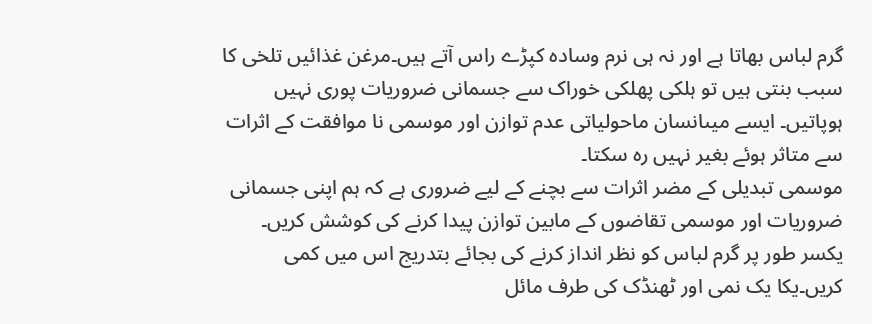گرم لباس بھاتا ہے اور نہ ہی نرم وسادہ کپڑے راس آتے ہیں۔مرغن غذائیں تلخی کا سبب بنتی ہیں تو ہلکی پھلکی خوراک سے جسمانی ضروریات پوری نہیں ہوپاتیں۔ ایسے میںانسان ماحولیاتی عدم توازن اور موسمی نا موافقت کے اثرات سے متاثر ہوئے بغیر نہیں رہ سکتا۔
موسمی تبدیلی کے مضر اثرات سے بچنے کے لیے ضروری ہے کہ ہم اپنی جسمانی ضروریات اور موسمی تقاضوں کے مابین توازن پیدا کرنے کی کوشش کریں۔ یکسر طور پر گرم لباس کو نظر انداز کرنے کی بجائے بتدریج اس میں کمی کریں۔یکا یک نمی اور ٹھنڈک کی طرف مائل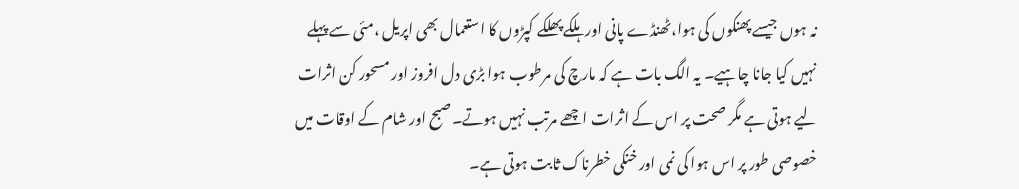نہ ہوں جیسے پھنکوں کی ہوا،ٹھنڈے پانی اور ہلکے پھلکے کپڑوں کا استعمال بھی اپریل ،مئی سے پہلے نہیں کیا جانا چاہیے۔ یہ الگ بات ہے کہ مارچ کی مرطوب ہوا بڑی دل افروز اور مسحور کن اثرات لیے ہوتی ہے مگر صحت پر اس کے اثرات اچھے مرتب نہیں ہوتے۔صبح اور شام کے اوقات میں خصوصی طور پر اس ہوا کی نمی اور خنکی خطرناک ثابت ہوتی ہے۔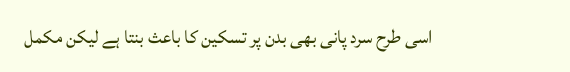اسی طرح سرد پانی بھی بدن پر تسکین کا باعث بنتا ہے لیکن مکمل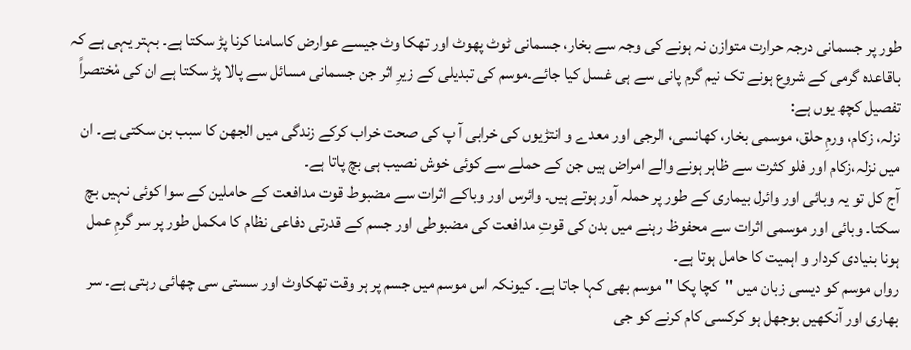طور پر جسمانی درجہ حرارت متوازن نہ ہونے کی وجہ سے بخار، جسمانی ٹوٹ پھوٹ اور تھکا وٹ جیسے عوارض کاسامنا کرنا پڑ سکتا ہے۔ بہتر یہی ہے کہ باقاعدہ گرمی کے شروع ہونے تک نیم گرم پانی سے ہی غسل کیا جائے۔موسم کی تبدیلی کے زیرِ اثر جن جسمانی مسائل سے پالا پڑ سکتا ہے ان کی مْختصراً تفصیل کچھ یوں ہے:
نزلہ، زکام، ورمِ حلق، موسمی بخار، کھانسی، الرجی اور معدے و انتڑیوں کی خرابی آ پ کی صحت خراب کرکے زندگی میں الجھن کا سبب بن سکتی ہے۔ ان میں نزلہ،زکام اور فلو کثرت سے ظاہر ہونے والے امراض ہیں جن کے حملے سے کوئی خوش نصیب ہی بچ پاتا ہے۔
آج کل تو یہ وبائی اور وائرل بیماری کے طور پر حملہ آور ہوتے ہیں۔ وائرس اور وباکے اثرات سے مضبوط قوت مدافعت کے حاملین کے سوا کوئی نہیں بچ سکتا۔ وبائی اور موسمی اثرات سے محفوظ رہنے میں بدن کی قوتِ مدافعت کی مضبوطی اور جسم کے قدرتی دفاعی نظام کا مکمل طور پر سر گرمِ عمل ہونا بنیادی کردار و اہمیت کا حامل ہوتا ہے۔
رواں موسم کو دیسی زبان میں ''کچا پکا '' موسم بھی کہا جاتا ہے۔ کیونکہ اس موسم میں جسم پر ہر وقت تھکاوٹ اور سستی سی چھائی رہتی ہے۔ سر بھاری اور آنکھیں بوجھل ہو کرکسی کام کرنے کو جی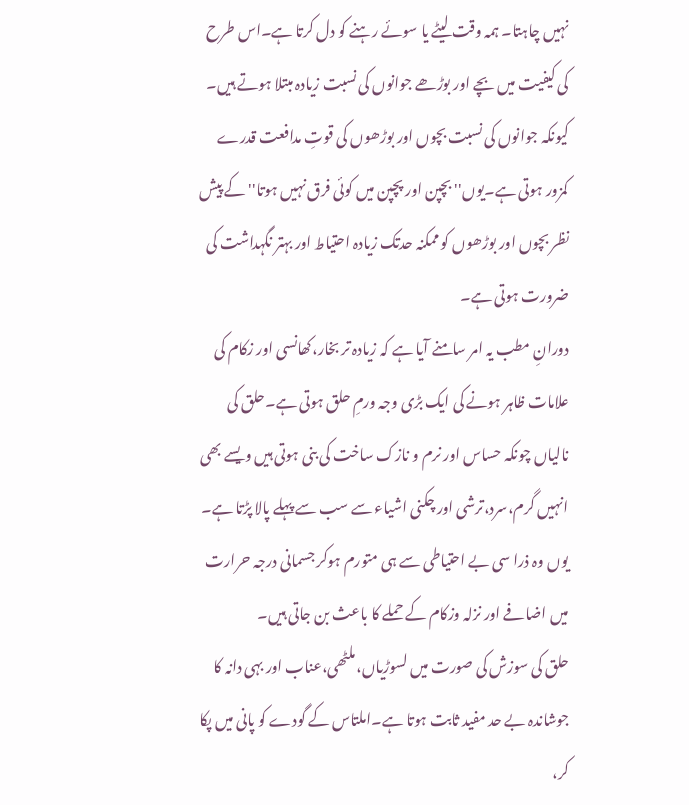نہیں چاہتا۔ ہمہ وقت لیٹے یا سوئے رہنے کو دل کرتا ہے۔اس طرح کی کیفیت میں بچے اور بوڑھے جوانوں کی نسبت زیادہ مبتلا ہوتے ہیں۔ کیونکہ جوانوں کی نسبت بچوں اور بوڑھوں کی قوتِ مدافعت قدرے کمزور ہوتی ہے۔یوں'' بچپن اور پچپن میں کوئی فرق نہیں ہوتا'' کے پیش نظر بچوں اور بوڑھوں کو ممکنہ حدتک زیادہ احتیاط اور بہتر نگہداشت کی ضرورت ہوتی ہے۔
دورانِ مطب یہ امر سامنے آیا ہے کہ زیادہ تر بخار،کھانسی اور زکام کی علامات ظاہر ہونے کی ایک بڑی وجہ ورمِ حلق ہوتی ہے۔حلق کی نالیاں چونکہ حساس اور نرم و نازک ساخت کی بنی ہوتی ہیں ویسے بھی انہیں گرم،سرد،ترشی اور چکنی اشیاء سے سب سے پہلے پالا پڑتا ہے۔ یوں وہ ذرا سی بے احتیاطی سے ہی متورم ہوکر جسمانی درجہ حرارت میں اضافے اور نزلہ وزکام کے حملے کا باعث بن جاتی ہیں۔
حلق کی سوزش کی صورت میں لسوڑیاں،ملٹھی،عناب اور بہی دانہ کا جوشاندہ بے حد مفید ثابت ہوتا ہے۔املتاس کے گودے کو پانی میں پکا کر،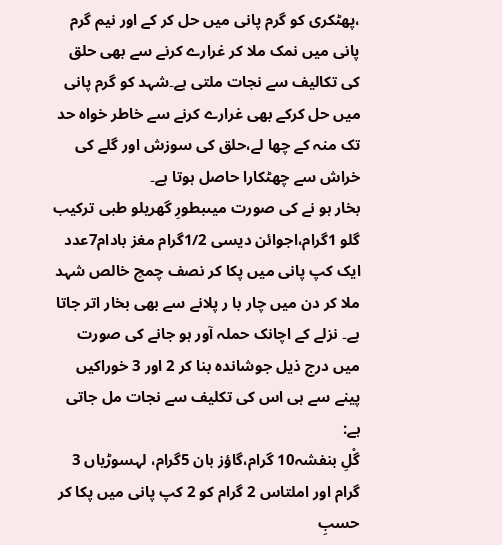،پھٹکری کو گرم پانی میں حل کر کے اور نیم گرم پانی میں نمک ملا کر غرارے کرنے سے بھی حلق کی تکالیف سے نجات ملتی ہے۔شہد کو گرم پانی میں حل کرکے بھی غرارے کرنے سے خاطر خواہ حد تک منہ کے چھا لے،حلق کی سوزش اور گلے کی خراش سے چھٹکارا حاصل ہوتا ہے۔
بخار ہو نے کی صورت میںبطورِ گھریلو طبی ترکیب گلو 1گرام،اجوائن دیسی 1/2گرام مغز بادام7عدد ایک کپ پانی میں پکا کر نصف چمچ خالص شہد ملا کر دن میں چار با ر پلانے سے بھی بخار اتر جاتا ہے۔ نزلے کے اچانک حملہ آور ہو جانے کی صورت میں درج ذیل جوشاندہ بنا کر 2 اور 3 خوراکیں پینے سے ہی اس کی تکلیف سے نجات مل جاتی ہے:
گْلِ بنفشہ10 گرام،گاؤز بان 5گرام، لہسوڑیاں 3 گرام اور املتاس 2 گرام کو 2 کپ پانی میں پکا کر حسبِ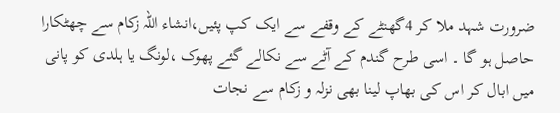ضرورت شہد ملا کر 4گھنٹے کے وقفے سے ایک کپ پئیں،انشاء اللہ زکام سے چھٹکارا حاصل ہو گا ۔ اسی طرح گندم کے آٹے سے نکالے گئے پھوک ،لونگ یا ہلدی کو پانی میں ابال کر اس کی بھاپ لینا بھی نزلہ و زکام سے نجات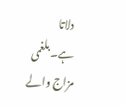دلاتا ہے۔بلغمی مزاج والے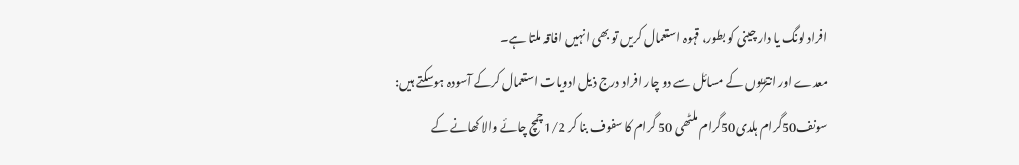افراد لونگ یا دار چینی کو بطور، قہوہ استعمال کریں تو بھی انہیں افاقہ ملتا ہے۔
معدے اور انتڑیوں کے مسائل سے دو چار افراد درج ذیل ادویات استعمال کرکے آسودہ ہوسکتے ہیں: سونف50گرام ہلدی50گرام ملٹھی 50 گرام کا سفوف بنا کر 1/2چمچ چائے والا کھانے کے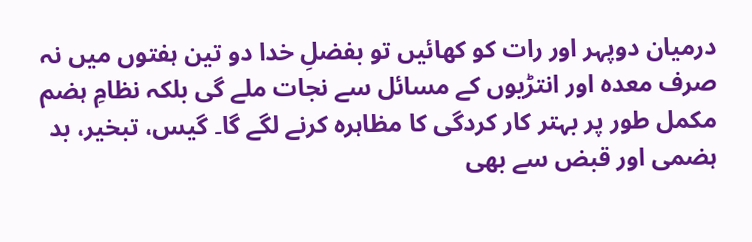درمیان دوپہر اور رات کو کھائیں تو بفضلِ خدا دو تین ہفتوں میں نہ صرف معدہ اور انتڑیوں کے مسائل سے نجات ملے گی بلکہ نظامِ ہضم مکمل طور پر بہتر کار کردگی کا مظاہرہ کرنے لگے گا۔ گیس، تبخیر، بد ہضمی اور قبض سے بھی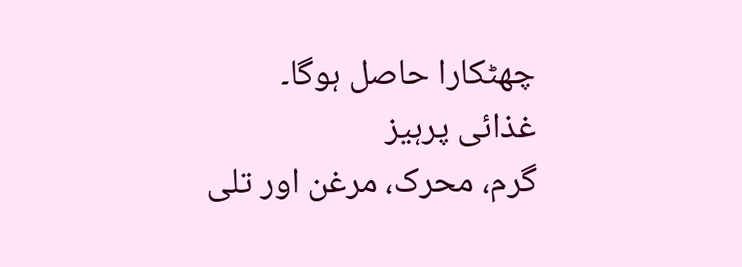چھٹکارا حاصل ہوگا۔
غذائی پرہیز
گرم، محرک، مرغن اور تلی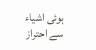ہوئی اشیاء سے احتراز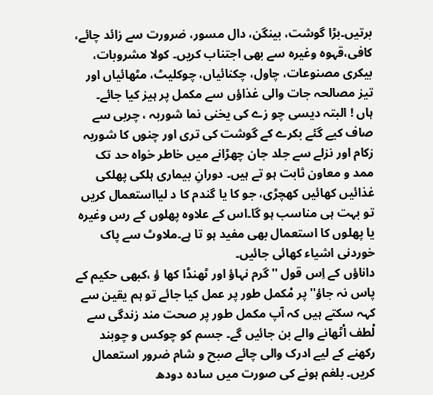برتیں۔بڑا گوشت، بینگن، دال مسور، ضرورت سے زائد چائے، کافی،قہوہ وغیرہ سے بھی اجتناب کریں۔ کولا مشروبات، بیکری مصنوعات، چاول، چکنائیاں، چوکلیٹ، مٹھائیاں اور تیز مصالحہ جات والی غذاؤں سے مکمل پر ہیز کیا جائے۔
ہاں ! البتہ دیسی چو زے کی یخنی نما شوربہ ، چربی سے صاف کیے گئے بکرے کے گوشت کی تری اور چنوں کا شوربہ زکام اور نزلے سے جلد جان چھڑانے میں خاطر خواہ حد تک ممد و معاون ثابت ہو تے ہیں۔ دورانِ بیماری ہلکی پھلکی غذائیں کھائیں کھچڑی، جو کا یا گندم کا د لیااستعمال کریں تو بہت ہی مناسب ہو گا۔اس کے علاوہ پھلوں کے رس وغیرہ یا پھلوں کا استعمال بھی مفید ہو تا ہے۔ملاوٹ سے پاک خوردنی اشیاء کھائی جائیں۔
داناؤں کے اِس قول '' گرم نہاؤ اور ٹھنڈا کھا ؤ ،کبھی حکیم کے پاس نہ جاؤ'' پر مْکمل طور پر عمل کیا جائے تو ہم یقین سے کہہ سکتے ہیں کہ آپ مکمل طور پر صحت مند زندگی سے لْطف اْٹھانے والے بن جائیں گے۔ جسم کو چوکس و چوبند رکھنے کے لیے ادرک والی چائے صبح و شام ضرور استعمال کریں۔ بلغم ہونے کی صورت میں سادہ دودھ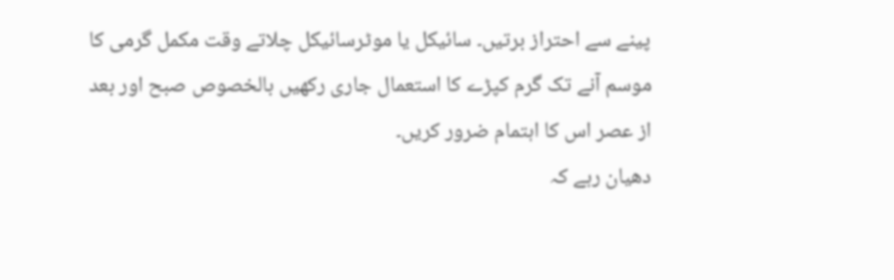پینے سے احتراز برتیں۔ سائیکل یا موٹرسائیکل چلاتے وقت مکمل گرمی کا موسم آنے تک گرم کپڑے کا استعمال جاری رکھیں بالخصوص صبح اور بعد از عصر اس کا اہتمام ضرور کریں۔
دھیان رہے کہ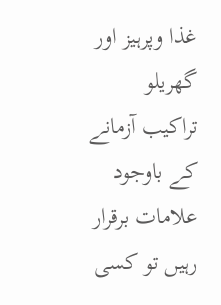غذا وپرہیز اور گھریلو تراکیب آزمانے کے باوجود علامات برقرار رہیں تو کسی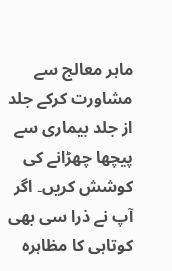ماہر معالج سے مشاورت کرکے جلد از جلد بیماری سے پیچھا چھڑانے کی کوشش کریں۔ اگر آپ نے ذرا سی بھی کوتاہی کا مظاہرہ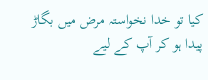کیا تو خدا نخواستہ مرض میں بگاڑ پیدا ہو کر آپ کے لیے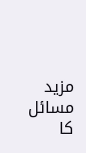مزید مسائل کا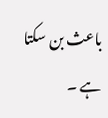باعث بن سکتا ہے ۔